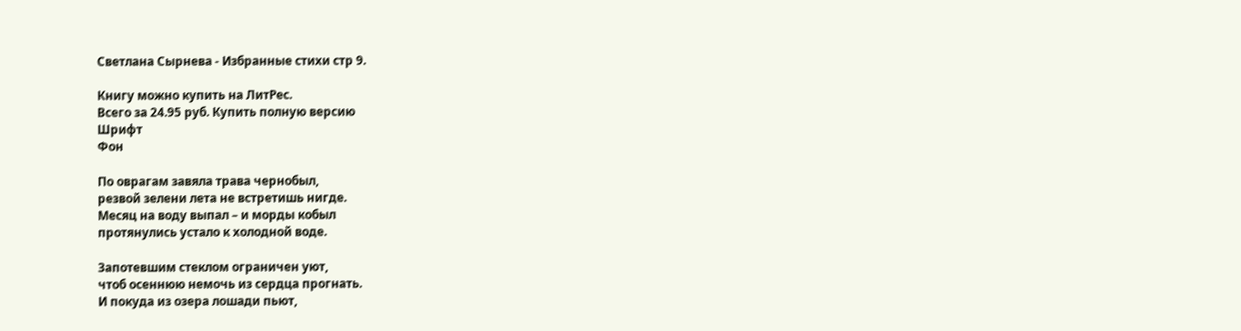Светлана Сырнева - Избранные стихи стр 9.

Книгу можно купить на ЛитРес.
Всего за 24.95 руб. Купить полную версию
Шрифт
Фон

По оврагам завяла трава чернобыл,
резвой зелени лета не встретишь нигде.
Месяц на воду выпал – и морды кобыл
протянулись устало к холодной воде.

Запотевшим стеклом ограничен уют,
чтоб осеннюю немочь из сердца прогнать.
И покуда из озера лошади пьют,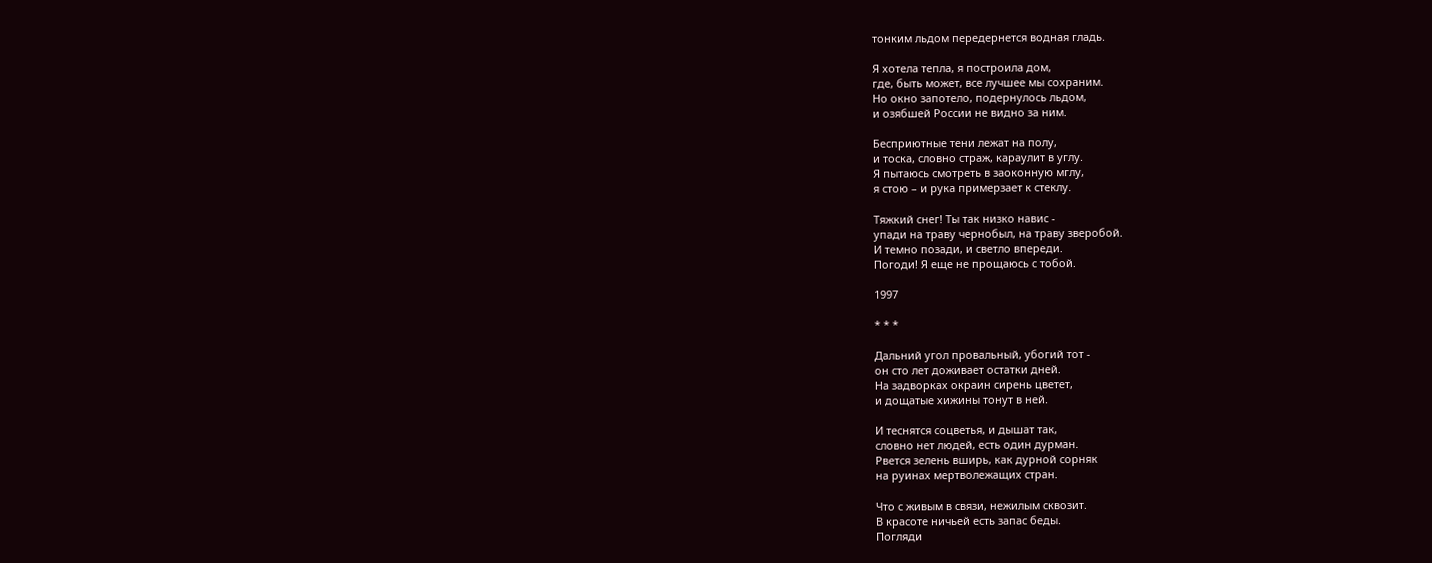тонким льдом передернется водная гладь.

Я хотела тепла, я построила дом,
где, быть может, все лучшее мы сохраним.
Но окно запотело, подернулось льдом,
и озябшей России не видно за ним.

Бесприютные тени лежат на полу,
и тоска, словно страж, караулит в углу.
Я пытаюсь смотреть в заоконную мглу,
я стою – и рука примерзает к стеклу.

Тяжкий снег! Ты так низко навис -
упади на траву чернобыл, на траву зверобой.
И темно позади, и светло впереди.
Погоди! Я еще не прощаюсь с тобой.

1997

* * *

Дальний угол провальный, убогий тот -
он сто лет доживает остатки дней.
На задворках окраин сирень цветет,
и дощатые хижины тонут в ней.

И теснятся соцветья, и дышат так,
словно нет людей, есть один дурман.
Рвется зелень вширь, как дурной сорняк
на руинах мертволежащих стран.

Что с живым в связи, нежилым сквозит.
В красоте ничьей есть запас беды.
Погляди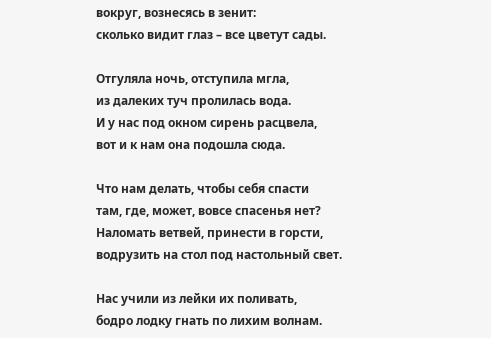вокруг, вознесясь в зенит:
сколько видит глаз – все цветут сады.

Отгуляла ночь, отступила мгла,
из далеких туч пролилась вода.
И у нас под окном сирень расцвела,
вот и к нам она подошла сюда.

Что нам делать, чтобы себя спасти
там, где, может, вовсе спасенья нет?
Наломать ветвей, принести в горсти,
водрузить на стол под настольный свет.

Нас учили из лейки их поливать,
бодро лодку гнать по лихим волнам.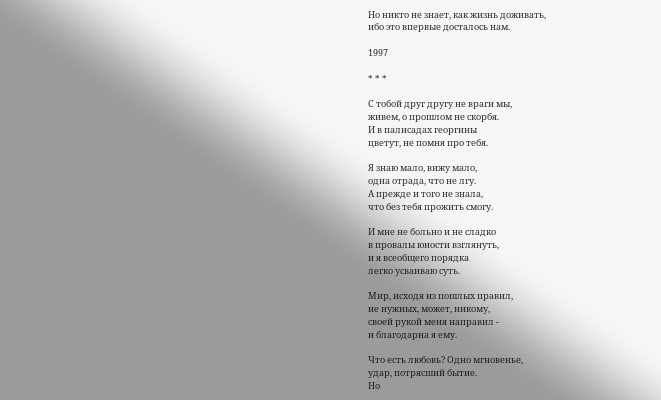Но никто не знает, как жизнь доживать,
ибо это впервые досталось нам.

1997

* * *

С тобой друг другу не враги мы,
живем, о прошлом не скорбя.
И в палисадах георгины
цветут, не помня про тебя.

Я знаю мало, вижу мало,
одна отрада, что не лгу.
А прежде и того не знала,
что без тебя прожить смогу.

И мне не больно и не сладко
в провалы юности взглянуть,
и я всеобщего порядка
легко усваиваю суть.

Мир, исходя из пошлых правил,
не нужных, может, никому,
своей рукой меня направил -
и благодарна я ему.

Что есть любовь? Одно мгновенье,
удар, потрясший бытие.
Но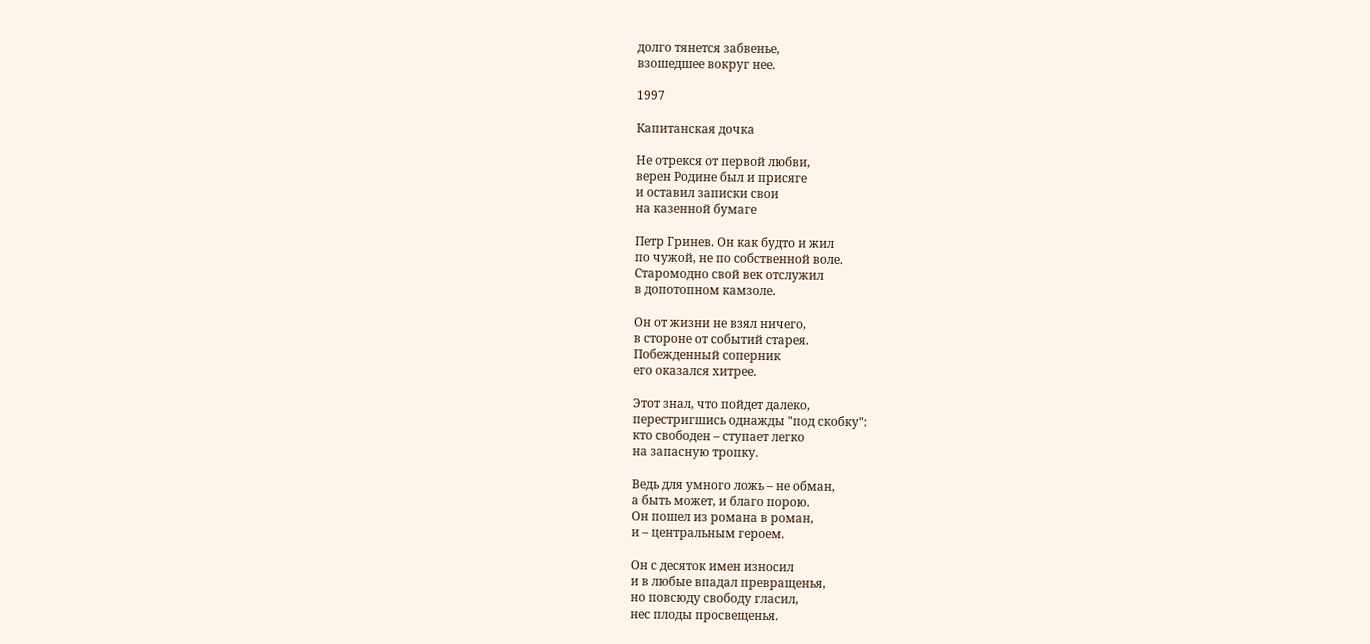долго тянется забвенье,
взошедшее вокруг нее.

1997

Капитанская дочка

Не отрекся от первой любви,
верен Родине был и присяге
и оставил записки свои
на казенной бумаге

Петр Гринев. Он как будто и жил
по чужой, не по собственной воле.
Старомодно свой век отслужил
в допотопном камзоле.

Он от жизни не взял ничего,
в стороне от событий старея.
Побежденный соперник
его оказался хитрее.

Этот знал, что пойдет далеко,
перестригшись однажды "под скобку":
кто свободен – ступает легко
на запасную тропку.

Ведь для умного ложь – не обман,
а быть может, и благо порою.
Он пошел из романа в роман,
и – центральным героем.

Он с десяток имен износил
и в любые впадал превращенья,
но повсюду свободу гласил,
нес плоды просвещенья.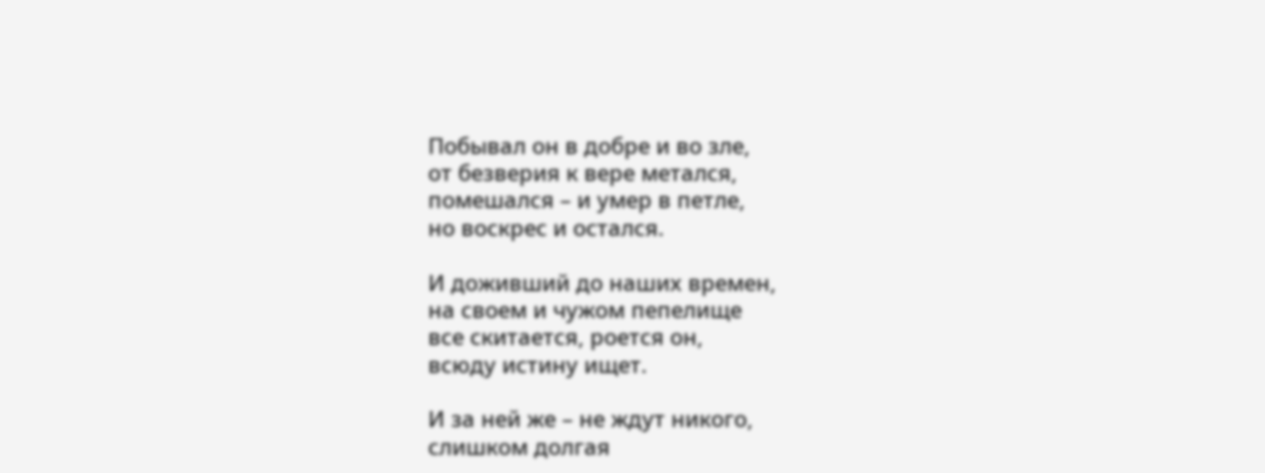Побывал он в добре и во зле,
от безверия к вере метался,
помешался – и умер в петле,
но воскрес и остался.

И доживший до наших времен,
на своем и чужом пепелище
все скитается, роется он,
всюду истину ищет.

И за ней же – не ждут никого,
слишком долгая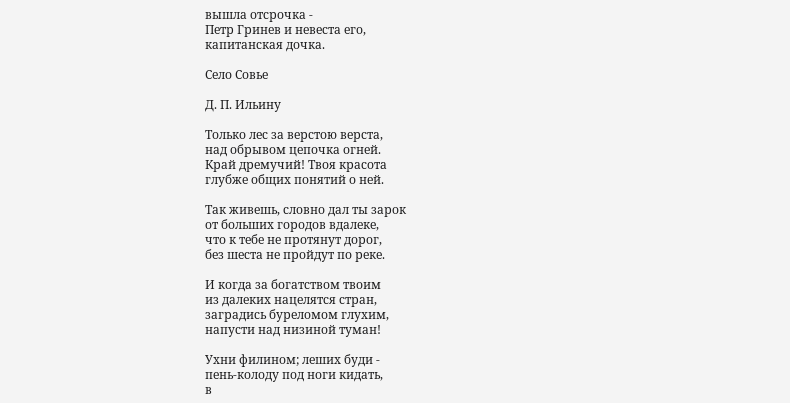вышла отсрочка -
Петр Гринев и невеста его,
капитанская дочка.

Село Совье

Д. П. Ильину

Только лес за верстою верста,
над обрывом цепочка огней.
Край дремучий! Твоя красота
глубже общих понятий о ней.

Так живешь, словно дал ты зарок
от больших городов вдалеке,
что к тебе не протянут дорог,
без шеста не пройдут по реке.

И когда за богатством твоим
из далеких нацелятся стран,
заградись буреломом глухим,
напусти над низиной туман!

Ухни филином; леших буди -
пень-колоду под ноги кидать,
в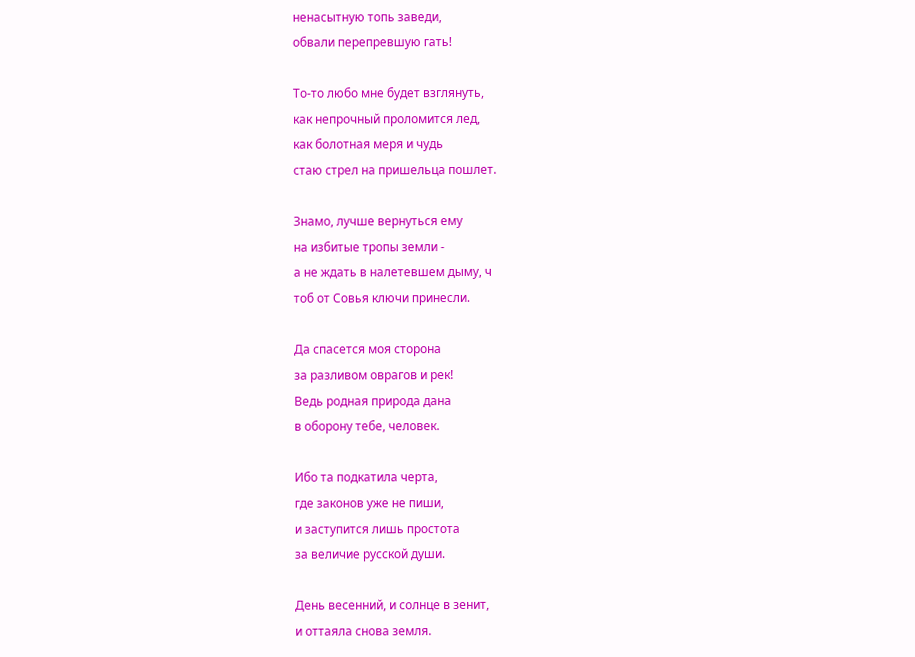ненасытную топь заведи,
обвали перепревшую гать!

То-то любо мне будет взглянуть,
как непрочный проломится лед,
как болотная меря и чудь
стаю стрел на пришельца пошлет.

Знамо, лучше вернуться ему
на избитые тропы земли -
а не ждать в налетевшем дыму, ч
тоб от Совья ключи принесли.

Да спасется моя сторона
за разливом оврагов и рек!
Ведь родная природа дана
в оборону тебе, человек.

Ибо та подкатила черта,
где законов уже не пиши,
и заступится лишь простота
за величие русской души.

День весенний, и солнце в зенит,
и оттаяла снова земля.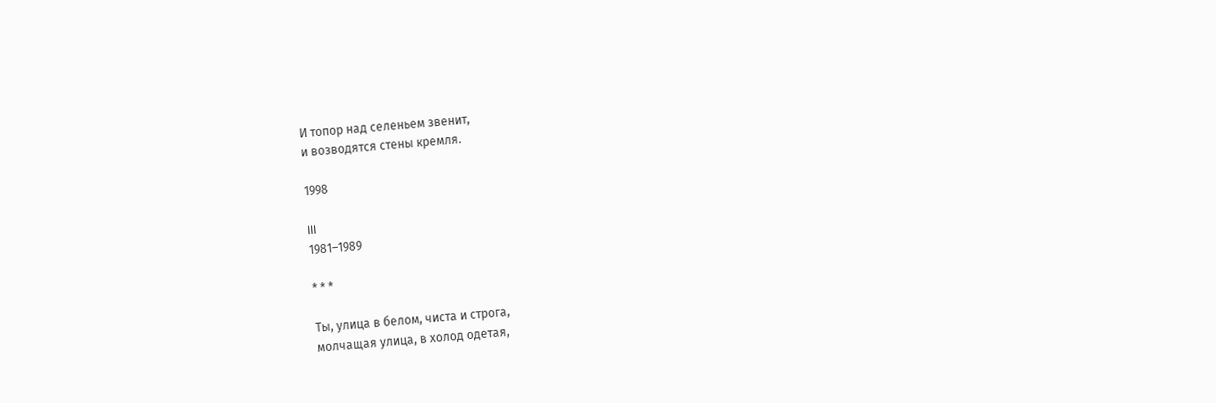И топор над селеньем звенит,
и возводятся стены кремля.

1998

III
1981–1989

* * *

Ты, улица в белом, чиста и строга,
молчащая улица, в холод одетая,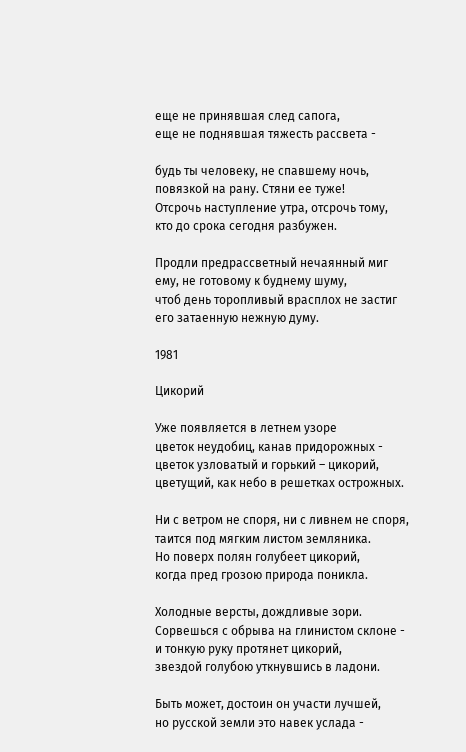еще не принявшая след сапога,
еще не поднявшая тяжесть рассвета -

будь ты человеку, не спавшему ночь,
повязкой на рану. Стяни ее туже!
Отсрочь наступление утра, отсрочь тому,
кто до срока сегодня разбужен.

Продли предрассветный нечаянный миг
ему, не готовому к буднему шуму,
чтоб день торопливый врасплох не застиг
его затаенную нежную думу.

1981

Цикорий

Уже появляется в летнем узоре
цветок неудобиц, канав придорожных -
цветок узловатый и горький – цикорий,
цветущий, как небо в решетках острожных.

Ни с ветром не споря, ни с ливнем не споря,
таится под мягким листом земляника.
Но поверх полян голубеет цикорий,
когда пред грозою природа поникла.

Холодные версты, дождливые зори.
Сорвешься с обрыва на глинистом склоне -
и тонкую руку протянет цикорий,
звездой голубою уткнувшись в ладони.

Быть может, достоин он участи лучшей,
но русской земли это навек услада -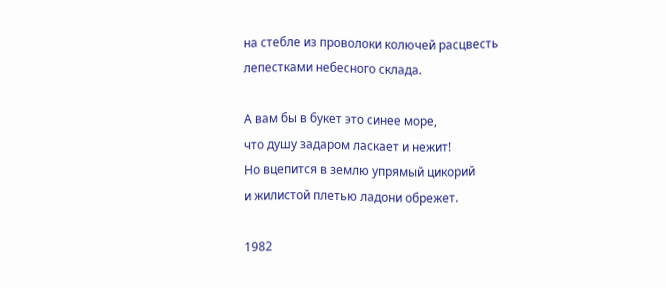на стебле из проволоки колючей расцвесть
лепестками небесного склада.

А вам бы в букет это синее море,
что душу задаром ласкает и нежит!
Но вцепится в землю упрямый цикорий
и жилистой плетью ладони обрежет.

1982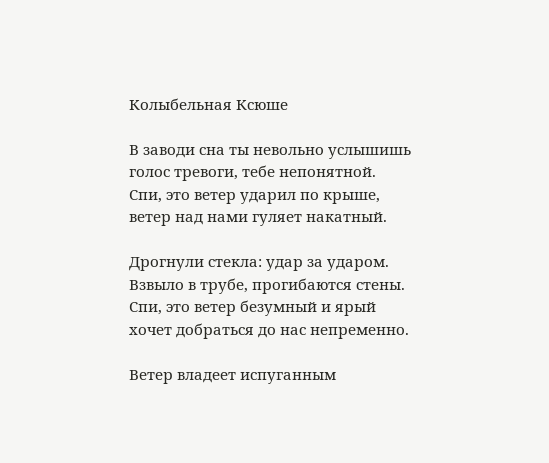Колыбельная Ксюше

В заводи сна ты невольно услышишь
голос тревоги, тебе непонятной.
Спи, это ветер ударил по крыше,
ветер над нами гуляет накатный.

Дрогнули стекла: удар за ударом.
Взвыло в трубе, прогибаются стены.
Спи, это ветер безумный и ярый
хочет добраться до нас непременно.

Ветер владеет испуганным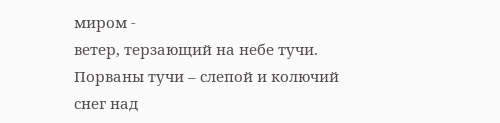миром -
ветер, терзающий на небе тучи.
Порваны тучи – слепой и колючий
снег над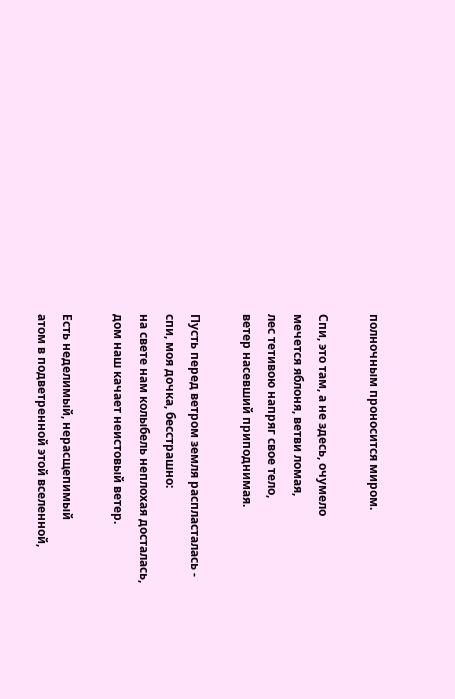полночным проносится миром.

Спи, это там, а не здесь, очумело
мечется яблоня, ветви ломая,
лес тетивою напряг свое тело,
ветер насевший приподнимая.

Пусть перед ветром земля распласталась -
спи, моя дочка, бесстрашно:
на свете нам колыбель неплохая досталась,
дом наш качает неистовый ветер.

Есть неделимый, нерасщепимый
атом в подветренной этой вселенной,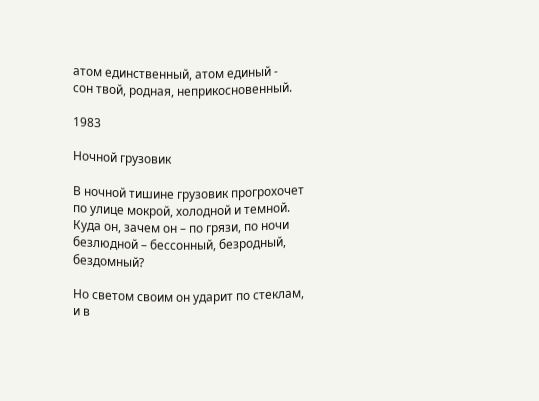атом единственный, атом единый -
сон твой, родная, неприкосновенный.

1983

Ночной грузовик

В ночной тишине грузовик прогрохочет
по улице мокрой, холодной и темной.
Куда он, зачем он – по грязи, по ночи
безлюдной – бессонный, безродный, бездомный?

Но светом своим он ударит по стеклам,
и в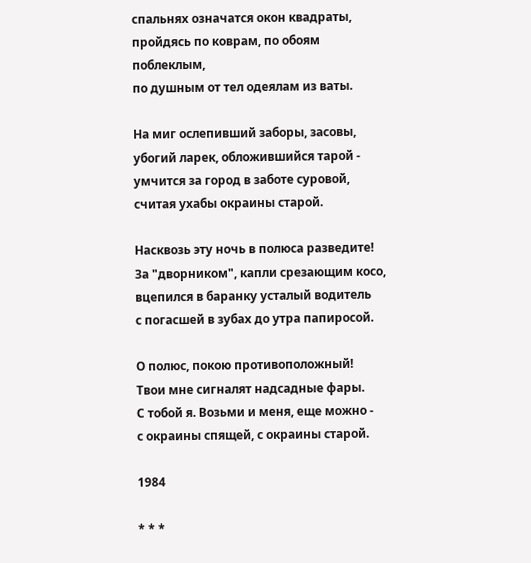спальнях означатся окон квадраты,
пройдясь по коврам, по обоям поблеклым,
по душным от тел одеялам из ваты.

На миг ослепивший заборы, засовы,
убогий ларек, обложившийся тарой -
умчится за город в заботе суровой,
считая ухабы окраины старой.

Насквозь эту ночь в полюса разведите!
За "дворником", капли срезающим косо,
вцепился в баранку усталый водитель
с погасшей в зубах до утра папиросой.

О полюс, покою противоположный!
Твои мне сигналят надсадные фары.
С тобой я. Возьми и меня, еще можно -
с окраины спящей, с окраины старой.

1984

* * *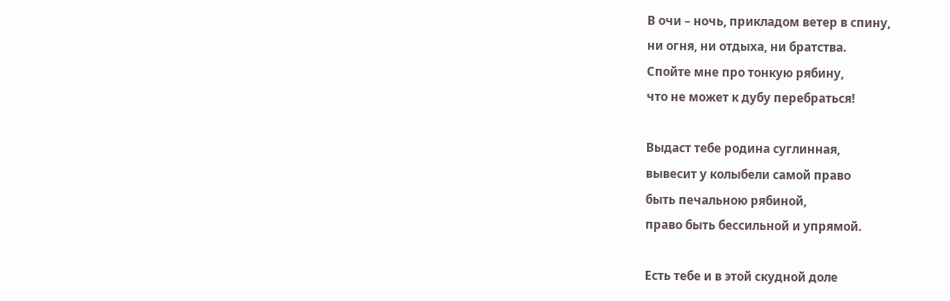В очи – ночь, прикладом ветер в спину,
ни огня, ни отдыха, ни братства.
Спойте мне про тонкую рябину,
что не может к дубу перебраться!

Выдаст тебе родина суглинная,
вывесит у колыбели самой право
быть печальною рябиной,
право быть бессильной и упрямой.

Есть тебе и в этой скудной доле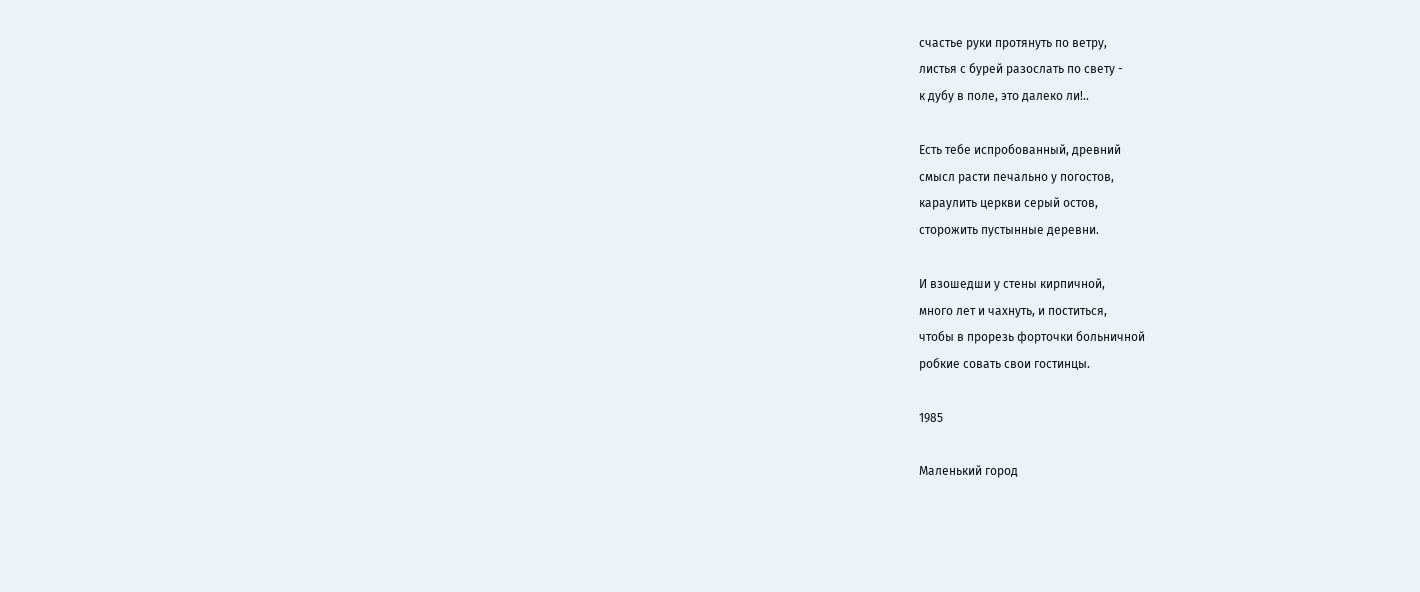счастье руки протянуть по ветру,
листья с бурей разослать по свету -
к дубу в поле, это далеко ли!..

Есть тебе испробованный, древний
смысл расти печально у погостов,
караулить церкви серый остов,
сторожить пустынные деревни.

И взошедши у стены кирпичной,
много лет и чахнуть, и поститься,
чтобы в прорезь форточки больничной
робкие совать свои гостинцы.

1985

Маленький город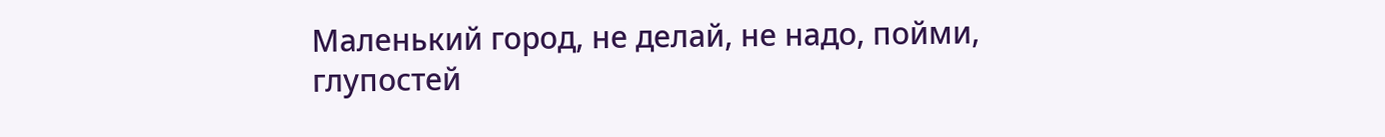Маленький город, не делай, не надо, пойми,
глупостей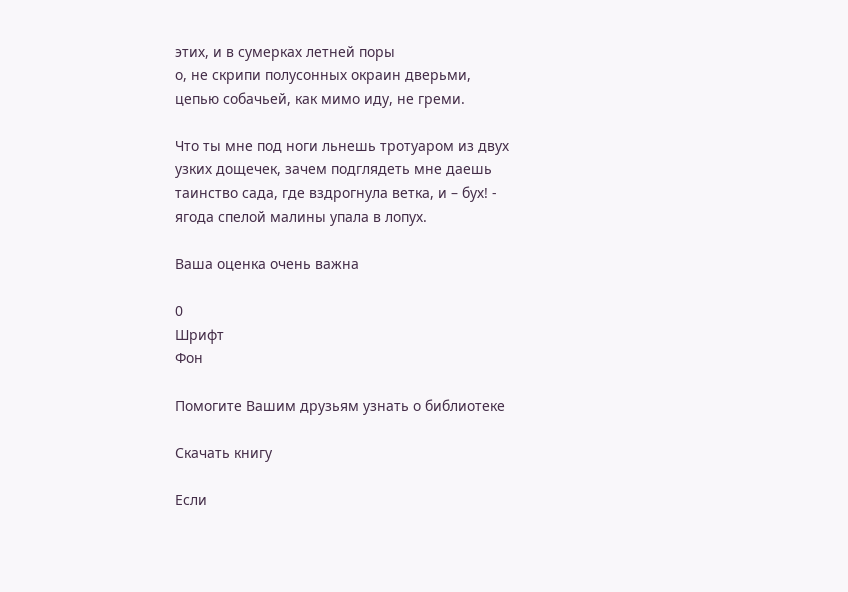этих, и в сумерках летней поры
о, не скрипи полусонных окраин дверьми,
цепью собачьей, как мимо иду, не греми.

Что ты мне под ноги льнешь тротуаром из двух
узких дощечек, зачем подглядеть мне даешь
таинство сада, где вздрогнула ветка, и – бух! -
ягода спелой малины упала в лопух.

Ваша оценка очень важна

0
Шрифт
Фон

Помогите Вашим друзьям узнать о библиотеке

Скачать книгу

Если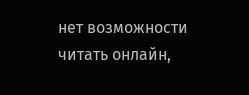нет возможности читать онлайн,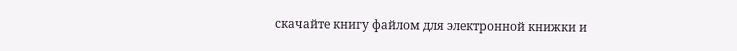скачайте книгу файлом для электронной книжки и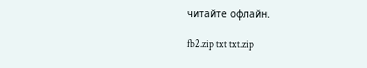читайте офлайн.

fb2.zip txt txt.zip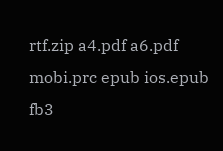rtf.zip a4.pdf a6.pdf mobi.prc epub ios.epub fb3